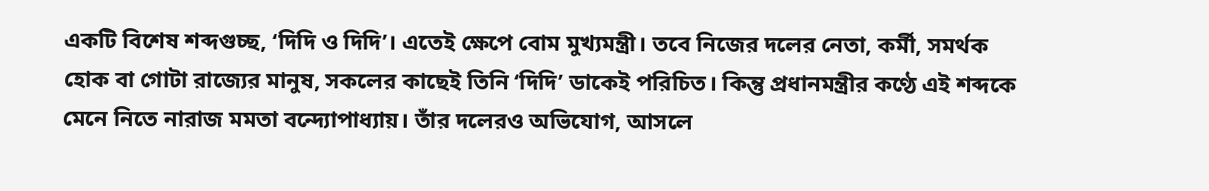একটি বিশেষ শব্দগুচ্ছ, ‘দিদি ও দিদি’। এতেই ক্ষেপে বোম মুখ্যমন্ত্রী। তবে নিজের দলের নেতা, কর্মী, সমর্থক হোক বা গোটা রাজ্যের মানুষ, সকলের কাছেই তিনি ‘দিদি’ ডাকেই পরিচিত। কিন্তু প্রধানমন্ত্রীর কণ্ঠে এই শব্দকে মেনে নিতে নারাজ মমতা বন্দ্যোপাধ্যায়। তাঁর দলেরও অভিযোগ, আসলে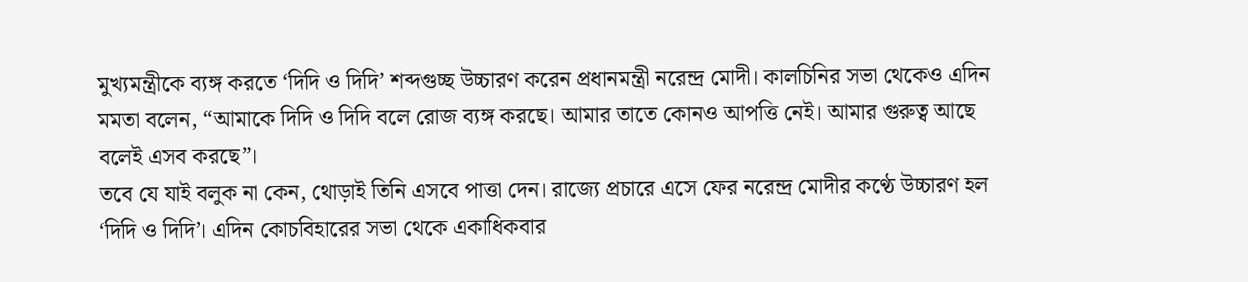মুখ্যমন্ত্রীকে ব্যঙ্গ করতে ‘দিদি ও দিদি’ শব্দগুচ্ছ উচ্চারণ করেন প্রধানমন্ত্রী নরেন্দ্র মোদী। কালচিনির সভা থেকেও এদিন মমতা বলেন, “আমাকে দিদি ও দিদি বলে রোজ ব্যঙ্গ করছে। আমার তাতে কোনও আপত্তি নেই। আমার গুরুত্ব আছে বলেই এসব করছে”।
তবে যে যাই বলুক না কেন, থোড়াই তিনি এসবে পাত্তা দেন। রাজ্যে প্রচারে এসে ফের নরেন্দ্র মোদীর কণ্ঠে উচ্চারণ হল ‘দিদি ও দিদি’। এদিন কোচবিহারের সভা থেকে একাধিকবার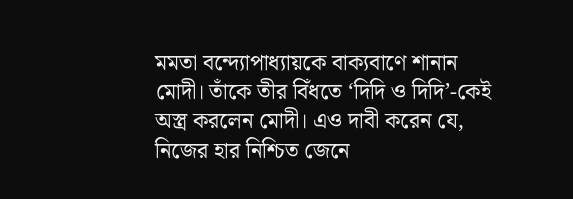মমতা বন্দ্যোপাধ্যায়কে বাক্যবাণে শানান মোদী। তাঁকে তীর বিঁধতে ‘দিদি ও দিদি’-কেই অস্ত্র করলেন মোদী। এও দাবী করেন যে, নিজের হার নিশ্চিত জেনে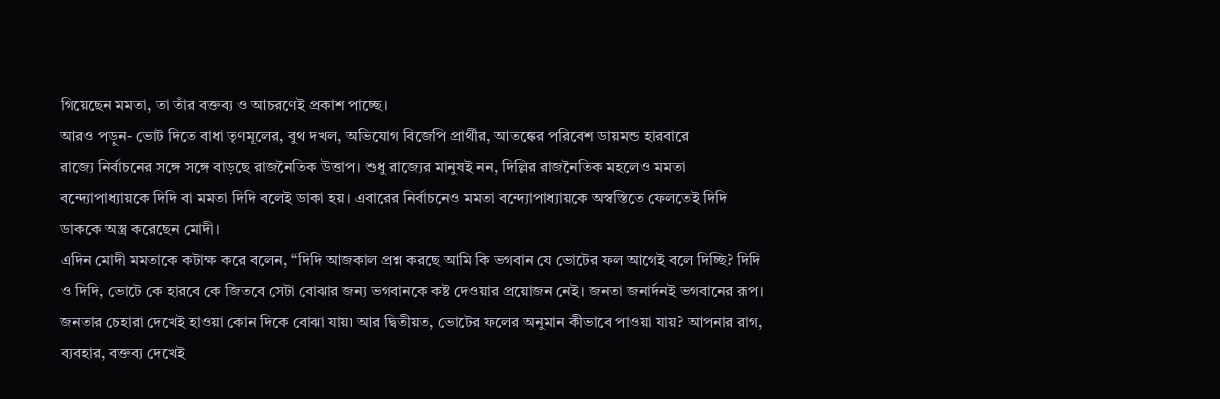গিয়েছেন মমতা, তা তাঁর বক্তব্য ও আচরণেই প্রকাশ পাচ্ছে।
আরও পড়ুন- ভোট দিতে বাধা তৃণমূলের, বুথ দখল, অভিযোগ বিজেপি প্রার্থীর, আতঙ্কের পরিবেশ ডায়মন্ড হারবারে
রাজ্যে নির্বাচনের সঙ্গে সঙ্গে বাড়ছে রাজনৈতিক উত্তাপ। শুধু রাজ্যের মানুষই নন, দিল্লির রাজনৈতিক মহলেও মমতা বন্দ্যোপাধ্যায়কে দিদি বা মমতা দিদি বলেই ডাকা হয়। এবারের নির্বাচনেও মমতা বন্দ্যোপাধ্যায়কে অস্বস্তিতে ফেলতেই দিদি ডাককে অস্ত্র করেছেন মোদী।
এদিন মোদী মমতাকে কটাক্ষ করে বলেন, “দিদি আজকাল প্রশ্ন করছে আমি কি ভগবান যে ভোটের ফল আগেই বলে দিচ্ছি? দিদি ও দিদি, ভোটে কে হারবে কে জিতবে সেটা বোঝার জন্য ভগবানকে কষ্ট দেওয়ার প্রয়োজন নেই। জনতা জনার্দনই ভগবানের রূপ। জনতার চেহারা দেখেই হাওয়া কোন দিকে বোঝা যায়৷ আর দ্বিতীয়ত, ভোটের ফলের অনুমান কীভাবে পাওয়া যায়? আপনার রাগ, ব্যবহার, বক্তব্য দেখেই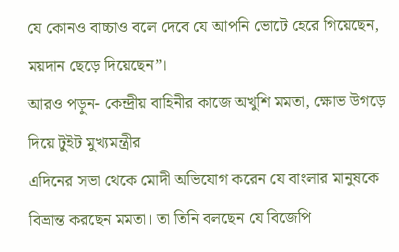যে কোনও বাচ্চাও বলে দেবে যে আপনি ভোটে হেরে গিয়েছেন, ময়দান ছেড়ে দিয়েছেন”।
আরও পড়ুন- কেন্দ্রীয় বাহিনীর কাজে অখুশি মমতা, ক্ষোভ উগড়ে দিয়ে টুইট মুখ্যমন্ত্রীর
এদিনের সভা থেকে মোদী অভিযোগ করেন যে বাংলার মানুষকে বিভ্রান্ত করছেন মমতা। তা তিনি বলছেন যে বিজেপি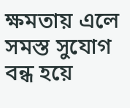ক্ষমতায় এলে সমস্ত সুযোগ বন্ধ হয়ে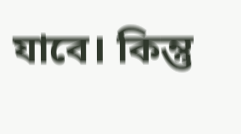যাবে। কিন্তু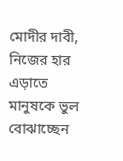মোদীর দাবী, নিজের হার এড়াতে মানুষকে ভুল বোঝাচ্ছেন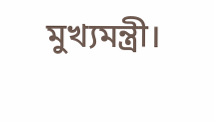মুখ্যমন্ত্রী।